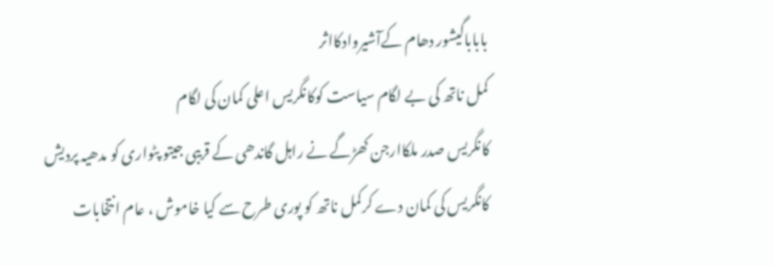باباباگیشور دھام کےآشیروادکااثر
کمل ناتھ کی بے لگام سیاست کوکانگریس اعلی کمان کی لگام
کانگریس صدر ملکاارجن کھڑگے نے راہل گاندھی کے قریبی جیتو پٹواری کو مدھیہ پردیش کانگریس کی کمان دے کرکمل ناتھ کو پوری طرح سے کیا خاموش ، عام انتخابات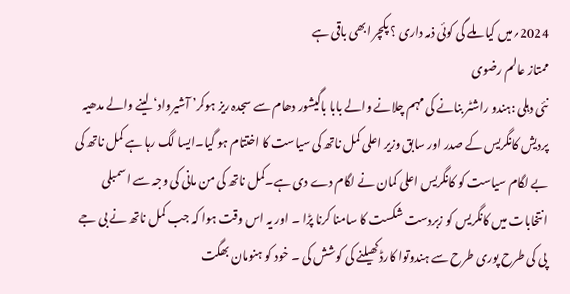2024؍میں کیا ملے گی کوئی ذمہ داری ؟ پکچر ابھی باقی ہے
ممتاز عالم رضوی
نئی دہلی :ہندو راشٹر بنانے کی مہم چلانے والے بابا باگیشور دھام سے سجدہ ریز ہوکر’ آشیرواد‘ لینے والے مدھیہ پردیش کانگریس کے صدر اور سابق وزیر اعلی کمل ناتھ کی سیاست کا اختتام ہو گیا۔ایسا لگ رہا ہے کمل ناتھ کی بے لگام سیاست کو کانگریس اعلی کمان نے لگام دے دی ہے۔کمل ناتھ کی من مانی کی وجہ سے اسمبلی انتخابات میں کانگریس کو زبردست شکست کا سامنا کرنا پڑا ۔ اور یہ اس وقت ہوا کہ جب کمل ناتھ نے بی جے پی کی طرح پوری طرح سے ہندوتوا کارڈ کھیلنے کی کوشش کی ۔ خود کو ہنومان بھگت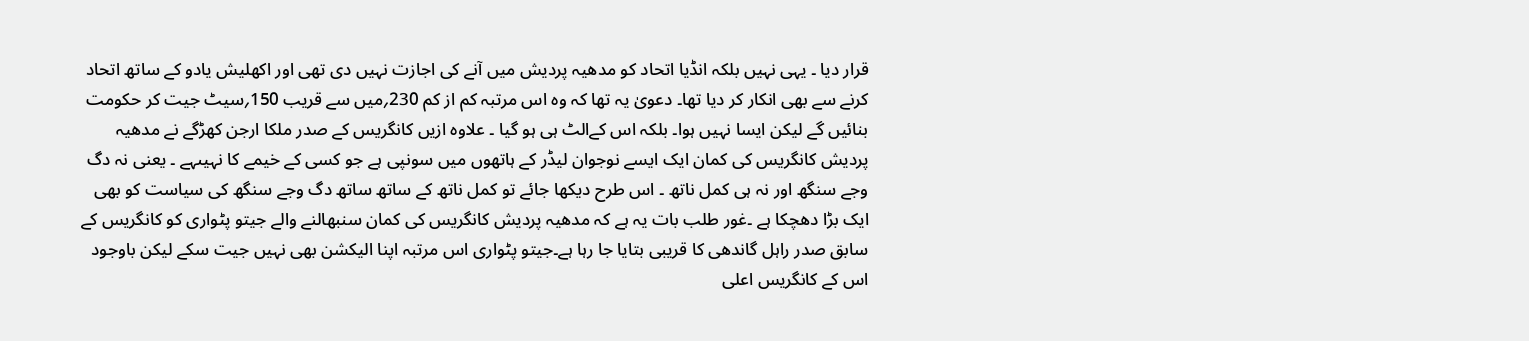قرار دیا ۔ یہی نہیں بلکہ انڈیا اتحاد کو مدھیہ پردیش میں آنے کی اجازت نہیں دی تھی اور اکھلیش یادو کے ساتھ اتحاد کرنے سے بھی انکار کر دیا تھا۔ دعویٰ یہ تھا کہ وہ اس مرتبہ کم از کم 230؍میں سے قریب 150؍سیٹ جیت کر حکومت بنائیں گے لیکن ایسا نہیں ہوا۔ بلکہ اس کےالٹ ہی ہو گیا ۔ علاوہ ازیں کانگریس کے صدر ملکا ارجن کھڑگے نے مدھیہ پردیش کانگریس کی کمان ایک ایسے نوجوان لیڈر کے ہاتھوں میں سونپی ہے جو کسی کے خیمے کا نہیںہے ۔ یعنی نہ دگ وجے سنگھ اور نہ ہی کمل ناتھ ۔ اس طرح دیکھا جائے تو کمل ناتھ کے ساتھ ساتھ دگ وجے سنگھ کی سیاست کو بھی ایک بڑا دھچکا ہے ۔غور طلب بات یہ ہے کہ مدھیہ پردیش کانگریس کی کمان سنبھالنے والے جیتو پٹواری کو کانگریس کے سابق صدر راہل گاندھی کا قریبی بتایا جا رہا ہے۔جیتو پٹواری اس مرتبہ اپنا الیکشن بھی نہیں جیت سکے لیکن باوجود اس کے کانگریس اعلی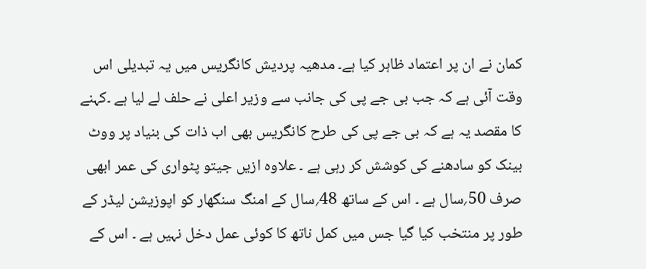کمان نے ان پر اعتماد ظاہر کیا ہے۔ مدھیہ پردیش کانگریس میں یہ تبدیلی اس وقت آئی ہے کہ جب بی جے پی کی جانب سے وزیر اعلی نے حلف لے لیا ہے ۔کہنے کا مقصد یہ ہے کہ بی جے پی کی طرح کانگریس بھی اب ذات کی بنیاد پر ووٹ بینک کو سادھنے کی کوشش کر رہی ہے ۔ علاوہ ازیں جیتو پٹواری کی عمر ابھی صرف 50؍سال ہے ۔ اس کے ساتھ 48؍سال کے امنگ سنگھار کو اپوزیشن لیڈر کے طور پر منتخب کیا گیا جس میں کمل ناتھ کا کوئی عمل دخل نہیں ہے ۔ اس کے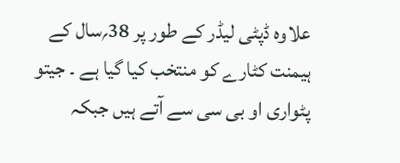علاوہ ڈپٹی لیڈر کے طور پر 38؍سال کے ہیمنت کٹارے کو منتخب کیا گیا ہے ۔ جیتو پٹواری او بی سی سے آتے ہیں جبکہ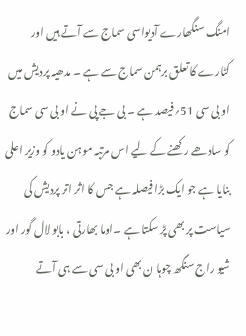امنگ سنگھارے آدیواسی سماج سے آتے ہیں اور کٹارے کا تعلق برہمن سماج سے ہے ۔ مدھیہ پردیش میں او بی سی 51؍فیصد ہے ۔ بی جے پی نے او بی سی سماج کو سادھے رکھنے کے لیے اس مرتبہ موہن یادو کو وزیر اعلی بنایا ہے جو ایک بڑا فیصلہ ہے جس کا اثر اتر پردیش کی سیاست پر بھی پڑ سکتا ہے ۔اوما بھارتی ، بابو لال گور اور شیو راج سنگھ چوہا ن بھی او بی سی سے ہی آتے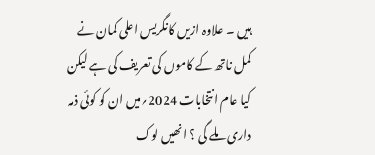ہیں ۔ علاوہ ازیں کانگریس اعلی کمان نے کمل ناتھ کے کاموں کی تعریف کی ہے لیکن کیا عام انتخابات 2024؍میں ان کو کوئی ذمہ داری ملے گی ؟ انھیں لوک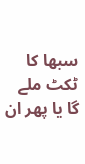سبھا کا ٹکٹ ملے گا یا پھر ان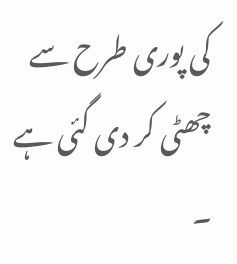کی پوری طرح سے چھٹی کر دی گئی ہے ۔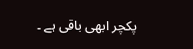پکچر ابھی باقی ہے ۔